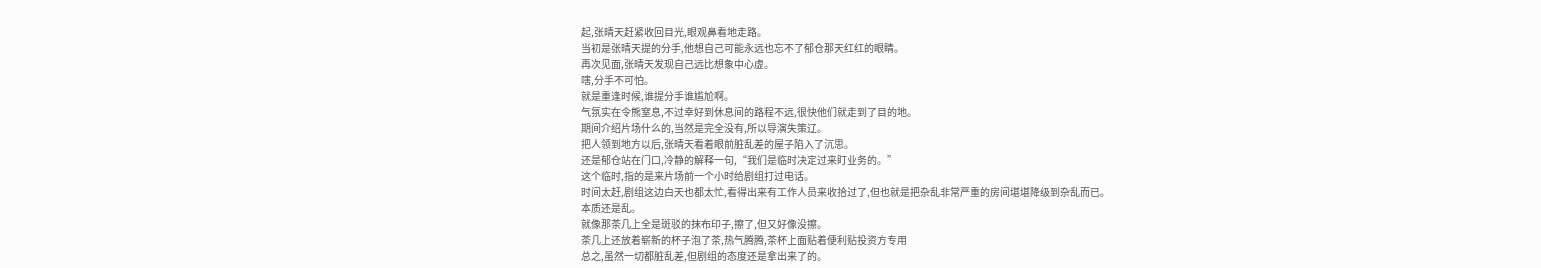起,张晴天赶紧收回目光,眼观鼻看地走路。
当初是张晴天提的分手,他想自己可能永远也忘不了郁仓那天红红的眼睛。
再次见面,张晴天发现自己远比想象中心虚。
嗐,分手不可怕。
就是重逢时候,谁提分手谁尴尬啊。
气氛实在令熊窒息,不过幸好到休息间的路程不远,很快他们就走到了目的地。
期间介绍片场什么的,当然是完全没有,所以导演失策辽。
把人领到地方以后,张晴天看着眼前脏乱差的屋子陷入了沉思。
还是郁仓站在门口,冷静的解释一句,“我们是临时决定过来盯业务的。”
这个临时,指的是来片场前一个小时给剧组打过电话。
时间太赶,剧组这边白天也都太忙,看得出来有工作人员来收拾过了,但也就是把杂乱非常严重的房间堪堪降级到杂乱而已。
本质还是乱。
就像那茶几上全是斑驳的抹布印子,擦了,但又好像没擦。
茶几上还放着崭新的杯子泡了茶,热气腾腾,茶杯上面贴着便利贴投资方专用
总之,虽然一切都脏乱差,但剧组的态度还是拿出来了的。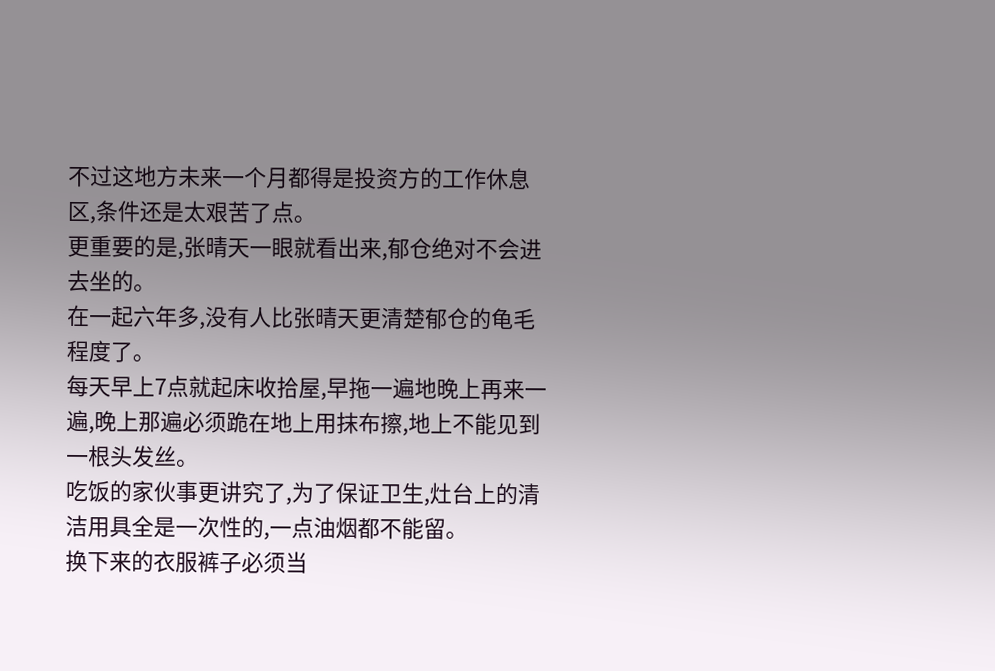不过这地方未来一个月都得是投资方的工作休息区,条件还是太艰苦了点。
更重要的是,张晴天一眼就看出来,郁仓绝对不会进去坐的。
在一起六年多,没有人比张晴天更清楚郁仓的龟毛程度了。
每天早上7点就起床收拾屋,早拖一遍地晚上再来一遍,晚上那遍必须跪在地上用抹布擦,地上不能见到一根头发丝。
吃饭的家伙事更讲究了,为了保证卫生,灶台上的清洁用具全是一次性的,一点油烟都不能留。
换下来的衣服裤子必须当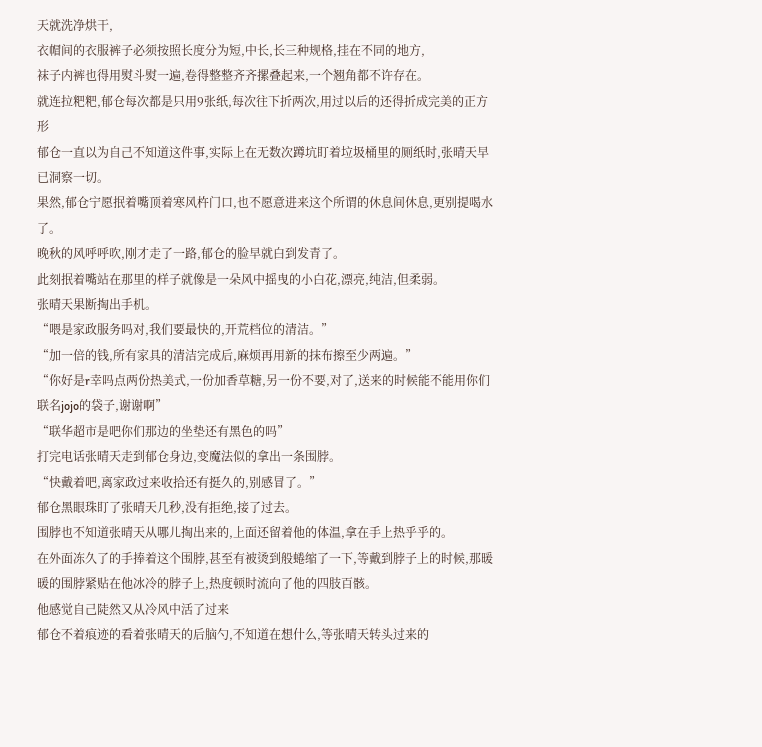天就洗净烘干,
衣帽间的衣服裤子必须按照长度分为短,中长,长三种规格,挂在不同的地方,
袜子内裤也得用熨斗熨一遍,卷得整整齐齐摞叠起来,一个翘角都不许存在。
就连拉粑粑,郁仓每次都是只用9张纸,每次往下折两次,用过以后的还得折成完美的正方形
郁仓一直以为自己不知道这件事,实际上在无数次蹲坑盯着垃圾桶里的厕纸时,张晴天早已洞察一切。
果然,郁仓宁愿抿着嘴顶着寒风杵门口,也不愿意进来这个所谓的休息间休息,更别提喝水了。
晚秋的风呼呼吹,刚才走了一路,郁仓的脸早就白到发青了。
此刻抿着嘴站在那里的样子就像是一朵风中摇曳的小白花,漂亮,纯洁,但柔弱。
张晴天果断掏出手机。
“喂是家政服务吗对,我们要最快的,开荒档位的清洁。”
“加一倍的钱,所有家具的清洁完成后,麻烦再用新的抹布擦至少两遍。”
“你好是r幸吗点两份热美式,一份加香草糖,另一份不要,对了,送来的时候能不能用你们联名jojo的袋子,谢谢啊”
“联华超市是吧你们那边的坐垫还有黑色的吗”
打完电话张晴天走到郁仓身边,变魔法似的拿出一条围脖。
“快戴着吧,离家政过来收拾还有挺久的,别感冒了。”
郁仓黑眼珠盯了张晴天几秒,没有拒绝,接了过去。
围脖也不知道张晴天从哪儿掏出来的,上面还留着他的体温,拿在手上热乎乎的。
在外面冻久了的手捧着这个围脖,甚至有被烫到般蜷缩了一下,等戴到脖子上的时候,那暖暖的围脖紧贴在他冰冷的脖子上,热度顿时流向了他的四肢百骸。
他感觉自己陡然又从冷风中活了过来
郁仓不着痕迹的看着张晴天的后脑勺,不知道在想什么,等张晴天转头过来的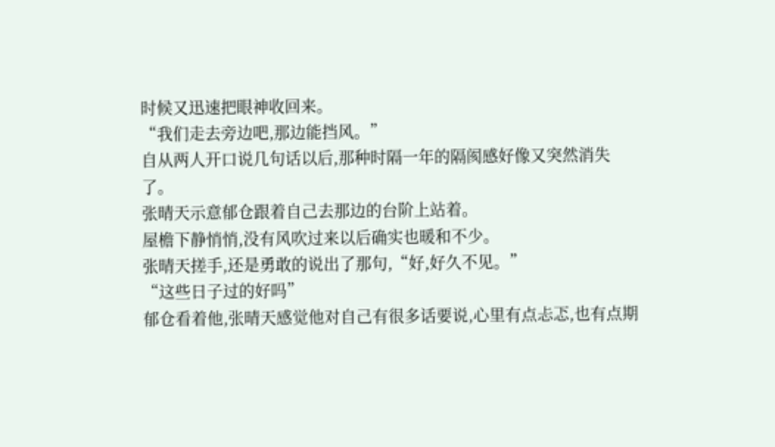时候又迅速把眼神收回来。
“我们走去旁边吧,那边能挡风。”
自从两人开口说几句话以后,那种时隔一年的隔阂感好像又突然消失了。
张晴天示意郁仓跟着自己去那边的台阶上站着。
屋檐下静悄悄,没有风吹过来以后确实也暖和不少。
张晴天搓手,还是勇敢的说出了那句,“好,好久不见。”
“这些日子过的好吗”
郁仓看着他,张晴天感觉他对自己有很多话要说,心里有点忐忑,也有点期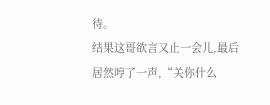待。
结果这哥欲言又止一会儿,最后居然哼了一声,“关你什么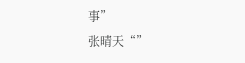事”
张晴天“”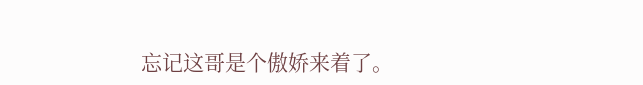忘记这哥是个傲娇来着了。